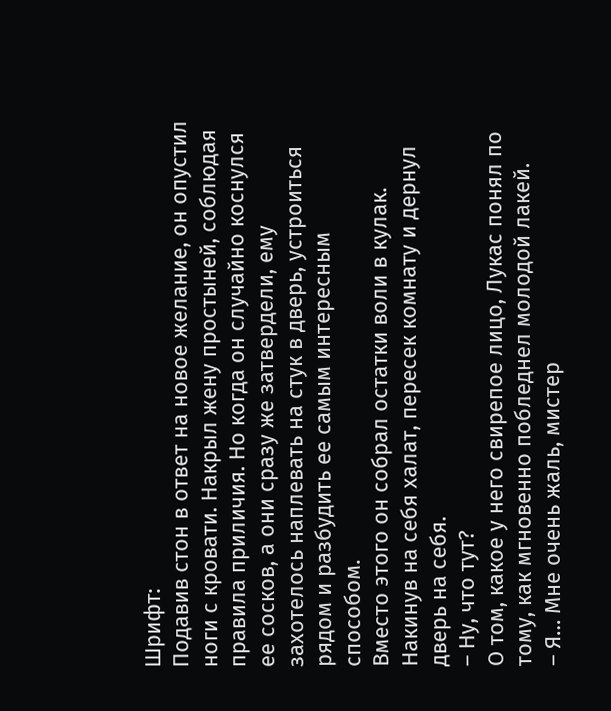Шрифт:
Подавив стон в ответ на новое желание, он опустил ноги с кровати. Накрыл жену простыней, соблюдая правила приличия. Но когда он случайно коснулся ее сосков, а они сразу же затвердели, ему захотелось наплевать на стук в дверь, устроиться рядом и разбудить ее самым интересным способом.
Вместо этого он собрал остатки воли в кулак. Накинув на себя халат, пересек комнату и дернул дверь на себя.
– Ну, что тут?
О том, какое у него свирепое лицо, Лукас понял по тому, как мгновенно побледнел молодой лакей.
– Я… Мне очень жаль, мистер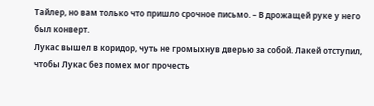Тайлер, но вам только что пришло срочное письмо. – В дрожащей руке у него был конверт.
Лукас вышел в коридор, чуть не громыхнув дверью за собой. Лакей отступил, чтобы Лукас без помех мог прочесть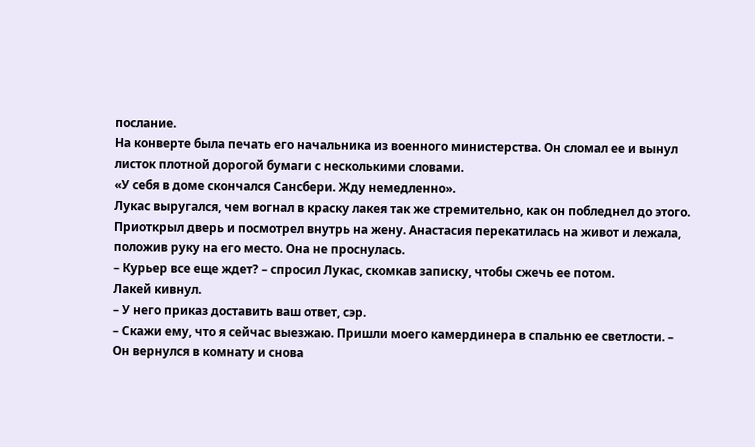послание.
На конверте была печать его начальника из военного министерства. Он сломал ее и вынул листок плотной дорогой бумаги с несколькими словами.
«У себя в доме скончался Сансбери. Жду немедленно».
Лукас выругался, чем вогнал в краску лакея так же стремительно, как он побледнел до этого. Приоткрыл дверь и посмотрел внутрь на жену. Анастасия перекатилась на живот и лежала, положив руку на его место. Она не проснулась.
– Курьер все еще ждет? – спросил Лукас, скомкав записку, чтобы сжечь ее потом.
Лакей кивнул.
– У него приказ доставить ваш ответ, сэр.
– Скажи ему, что я сейчас выезжаю. Пришли моего камердинера в спальню ее светлости. – Он вернулся в комнату и снова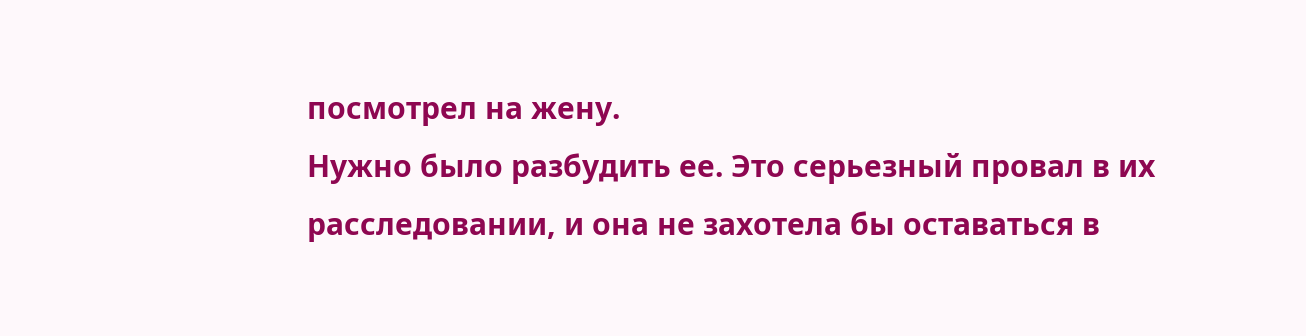посмотрел на жену.
Нужно было разбудить ее. Это серьезный провал в их расследовании, и она не захотела бы оставаться в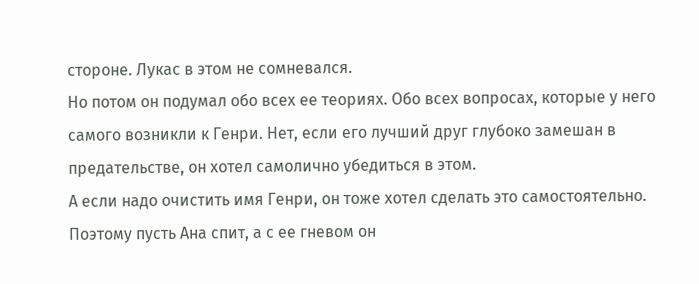стороне. Лукас в этом не сомневался.
Но потом он подумал обо всех ее теориях. Обо всех вопросах, которые у него самого возникли к Генри. Нет, если его лучший друг глубоко замешан в предательстве, он хотел самолично убедиться в этом.
А если надо очистить имя Генри, он тоже хотел сделать это самостоятельно. Поэтому пусть Ана спит, а с ее гневом он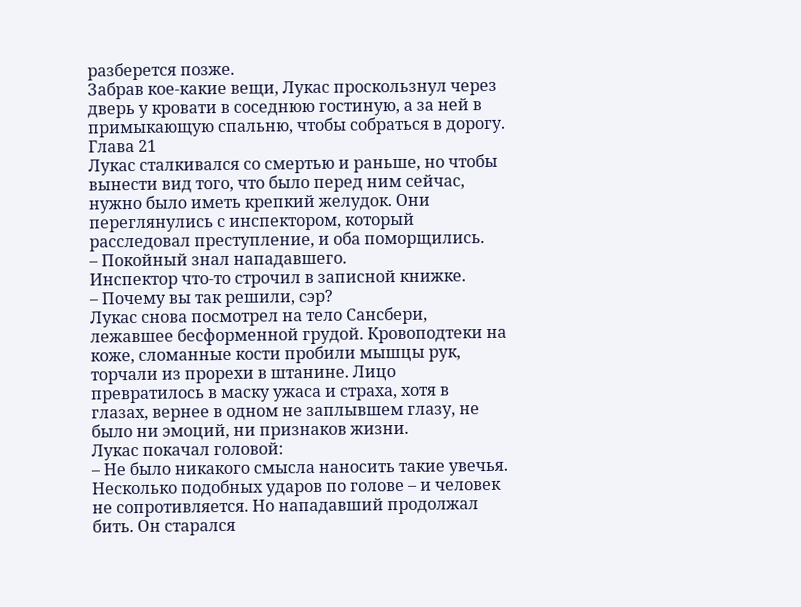разберется позже.
Забрав кое-какие вещи, Лукас проскользнул через дверь у кровати в соседнюю гостиную, а за ней в примыкающую спальню, чтобы собраться в дорогу.
Глава 21
Лукас сталкивался со смертью и раньше, но чтобы вынести вид того, что было перед ним сейчас, нужно было иметь крепкий желудок. Они переглянулись с инспектором, который расследовал преступление, и оба поморщились.
– Покойный знал нападавшего.
Инспектор что-то строчил в записной книжке.
– Почему вы так решили, сэр?
Лукас снова посмотрел на тело Сансбери, лежавшее бесформенной грудой. Кровоподтеки на коже, сломанные кости пробили мышцы рук, торчали из прорехи в штанине. Лицо превратилось в маску ужаса и страха, хотя в глазах, вернее в одном не заплывшем глазу, не было ни эмоций, ни признаков жизни.
Лукас покачал головой:
– Не было никакого смысла наносить такие увечья. Несколько подобных ударов по голове – и человек не сопротивляется. Но нападавший продолжал бить. Он старался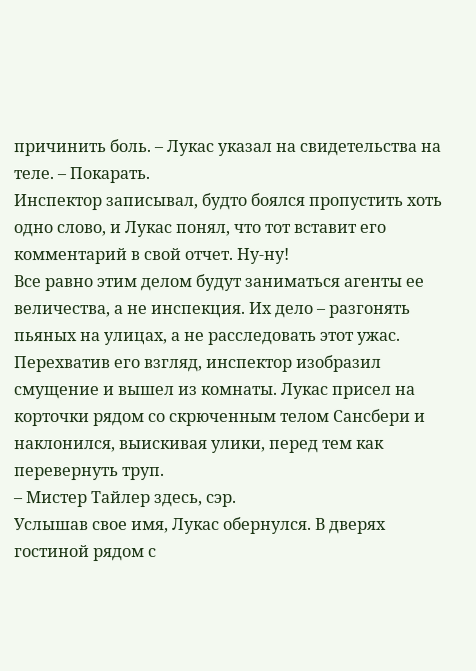причинить боль. – Лукас указал на свидетельства на теле. – Покарать.
Инспектор записывал, будто боялся пропустить хоть одно слово, и Лукас понял, что тот вставит его комментарий в свой отчет. Ну-ну!
Все равно этим делом будут заниматься агенты ее величества, а не инспекция. Их дело – разгонять пьяных на улицах, а не расследовать этот ужас.
Перехватив его взгляд, инспектор изобразил смущение и вышел из комнаты. Лукас присел на корточки рядом со скрюченным телом Сансбери и наклонился, выискивая улики, перед тем как перевернуть труп.
– Мистер Тайлер здесь, сэр.
Услышав свое имя, Лукас обернулся. В дверях гостиной рядом с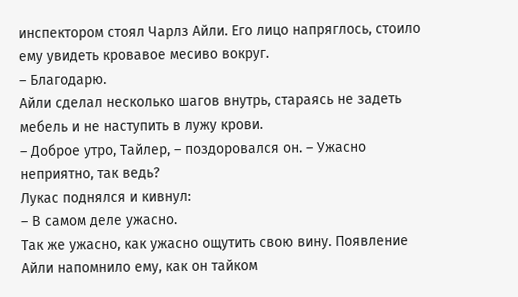инспектором стоял Чарлз Айли. Его лицо напряглось, стоило ему увидеть кровавое месиво вокруг.
– Благодарю.
Айли сделал несколько шагов внутрь, стараясь не задеть мебель и не наступить в лужу крови.
– Доброе утро, Тайлер, – поздоровался он. – Ужасно неприятно, так ведь?
Лукас поднялся и кивнул:
– В самом деле ужасно.
Так же ужасно, как ужасно ощутить свою вину. Появление Айли напомнило ему, как он тайком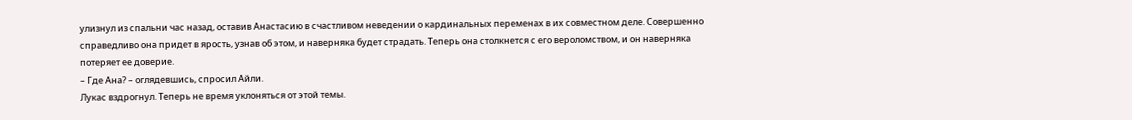улизнул из спальни час назад, оставив Анастасию в счастливом неведении о кардинальных переменах в их совместном деле. Совершенно справедливо она придет в ярость, узнав об этом, и наверняка будет страдать. Теперь она столкнется с его вероломством, и он наверняка потеряет ее доверие.
– Где Ана? – оглядевшись, спросил Айли.
Лукас вздрогнул. Теперь не время уклоняться от этой темы.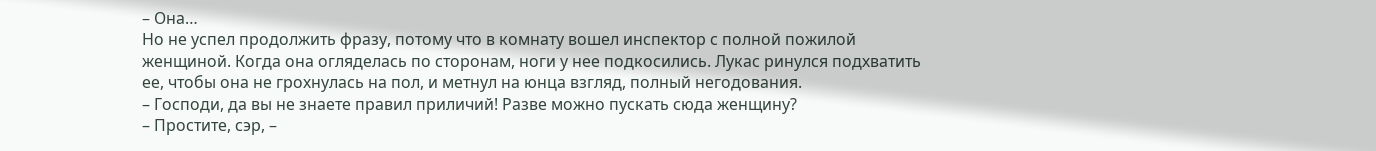– Она…
Но не успел продолжить фразу, потому что в комнату вошел инспектор с полной пожилой женщиной. Когда она огляделась по сторонам, ноги у нее подкосились. Лукас ринулся подхватить ее, чтобы она не грохнулась на пол, и метнул на юнца взгляд, полный негодования.
– Господи, да вы не знаете правил приличий! Разве можно пускать сюда женщину?
– Простите, сэр, –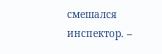смешался инспектор. –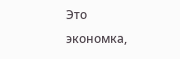Это экономка,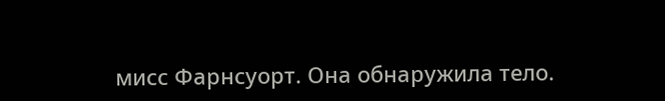мисс Фарнсуорт. Она обнаружила тело.